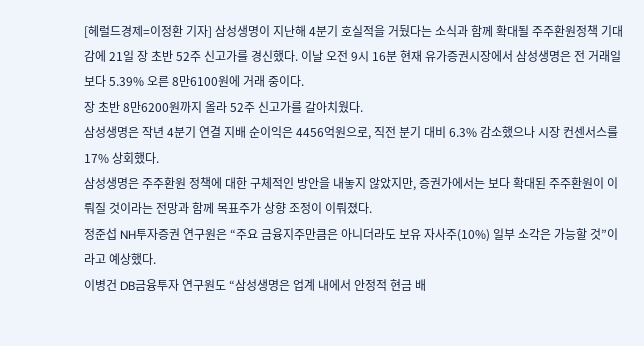[헤럴드경제=이정환 기자] 삼성생명이 지난해 4분기 호실적을 거뒀다는 소식과 함께 확대될 주주환원정책 기대감에 21일 장 초반 52주 신고가를 경신했다. 이날 오전 9시 16분 현재 유가증권시장에서 삼성생명은 전 거래일보다 5.39% 오른 8만6100원에 거래 중이다.
장 초반 8만6200원까지 올라 52주 신고가를 갈아치웠다.
삼성생명은 작년 4분기 연결 지배 순이익은 4456억원으로, 직전 분기 대비 6.3% 감소했으나 시장 컨센서스를 17% 상회했다.
삼성생명은 주주환원 정책에 대한 구체적인 방안을 내놓지 않았지만, 증권가에서는 보다 확대된 주주환원이 이뤄질 것이라는 전망과 함께 목표주가 상향 조정이 이뤄졌다.
정준섭 NH투자증권 연구원은 “주요 금융지주만큼은 아니더라도 보유 자사주(10%) 일부 소각은 가능할 것”이라고 예상했다.
이병건 DB금융투자 연구원도 “삼성생명은 업계 내에서 안정적 현금 배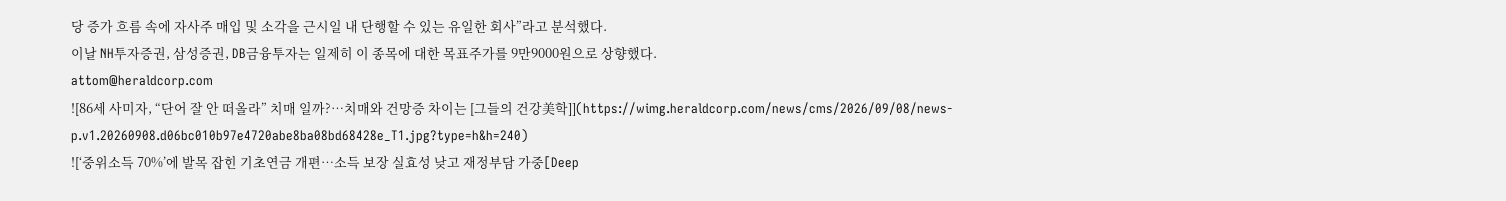당 증가 흐름 속에 자사주 매입 및 소각을 근시일 내 단행할 수 있는 유일한 회사”라고 분석했다.
이날 NH투자증권, 삼성증권, DB금융투자는 일제히 이 종목에 대한 목표주가를 9만9000원으로 상향했다.
attom@heraldcorp.com
![86세 사미자, “단어 잘 안 떠올라” 치매 일까?…치매와 건망증 차이는 [그들의 건강美학]](https://wimg.heraldcorp.com/news/cms/2026/09/08/news-p.v1.20260908.d06bc010b97e4720abe8ba08bd68428e_T1.jpg?type=h&h=240)
![‘중위소득 70%’에 발목 잡힌 기초연금 개편…소득 보장 실효성 낮고 재정부담 가중[Deep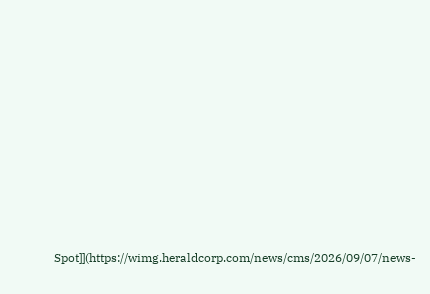Spot]](https://wimg.heraldcorp.com/news/cms/2026/09/07/news-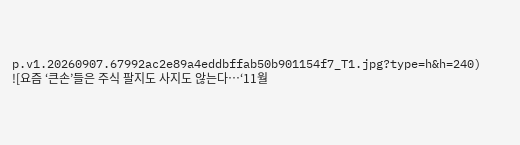p.v1.20260907.67992ac2e89a4eddbffab50b901154f7_T1.jpg?type=h&h=240)
![요즘 ‘큰손’들은 주식 팔지도 사지도 않는다…‘11월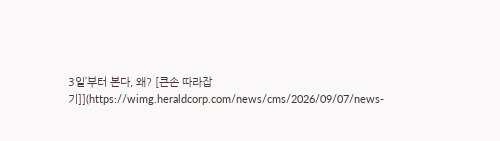3일’부터 본다, 왜? [큰손 따라잡기]](https://wimg.heraldcorp.com/news/cms/2026/09/07/news-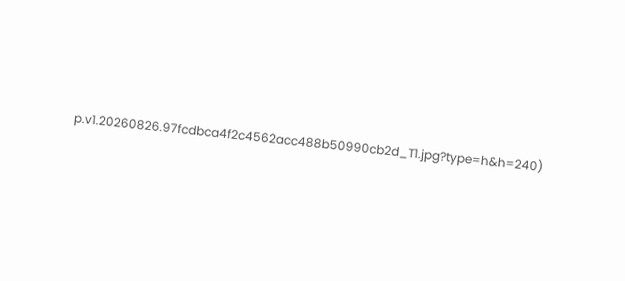p.v1.20260826.97fcdbca4f2c4562acc488b50990cb2d_T1.jpg?type=h&h=240)